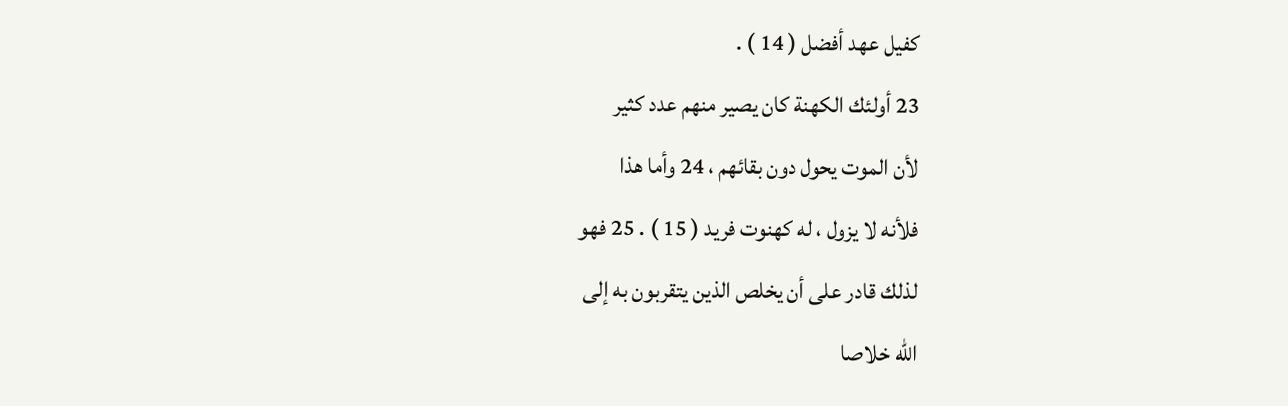كفيل عهد أفضل ( 14 ) .
23 أولئك الكهنة كان يصير منهم عدد كثير
لأن الموت يحول دون بقائهم ، 24 وأما هذا
فلأنه لا يزول ، له كهنوت فريد ( 15 ) . 25 فهو
لذلك قادر على أن يخلص الذين يتقربون به إلى
الله خلاصا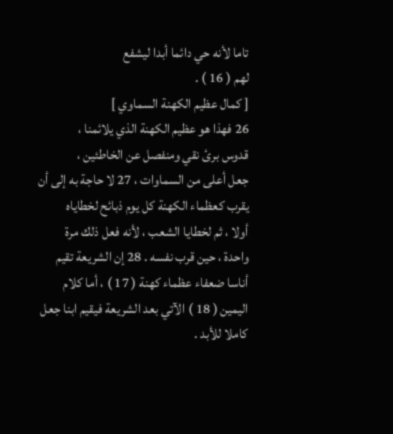تاما لأنه حي دائما أبدا ليشفع
لهم ( 16 ) .
[ كمال عظيم الكهنة السماوي ]
26 فهذا هو عظيم الكهنة الذي يلائمنا ،
قدوس برئ نقي ومنفصل عن الخاطئين ،
جعل أعلى من السماوات ، 27 لا حاجة به إلى أن
يقرب كعظماء الكهنة كل يوم ذبائح لخطاياه
أولا ، ثم لخطايا الشعب ، لأنه فعل ذلك مرة
واحدة ، حين قرب نفسه . 28 إن الشريعة تقيم
أناسا ضعفاء عظماء كهنة ( 17 ) ، أما كلام
اليمين ( 18 ) الآتي بعد الشريعة فيقيم ابنا جعل
كاملا للأبد .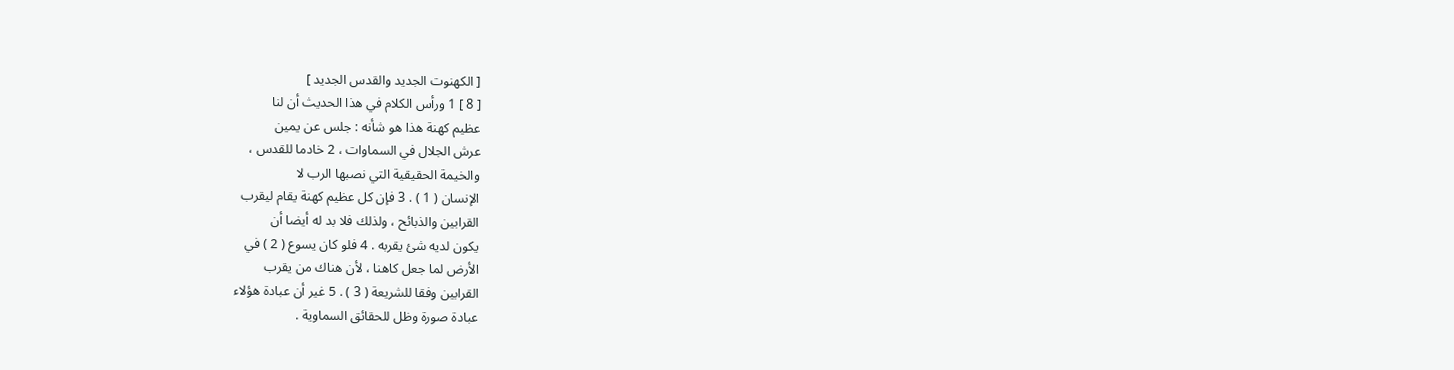[ الكهنوت الجديد والقدس الجديد ]
[ 8 ] 1 ورأس الكلام في هذا الحديث أن لنا
عظيم كهنة هذا هو شأنه : جلس عن يمين
عرش الجلال في السماوات ، 2 خادما للقدس ،
والخيمة الحقيقية التي نصبها الرب لا
الإنسان ( 1 ) . 3 فإن كل عظيم كهنة يقام ليقرب
القرابين والذبائح ، ولذلك فلا بد له أيضا أن
يكون لديه شئ يقربه . 4 فلو كان يسوع ( 2 ) في
الأرض لما جعل كاهنا ، لأن هناك من يقرب
القرابين وفقا للشريعة ( 3 ) . 5 غير أن عبادة هؤلاء
عبادة صورة وظل للحقائق السماوية .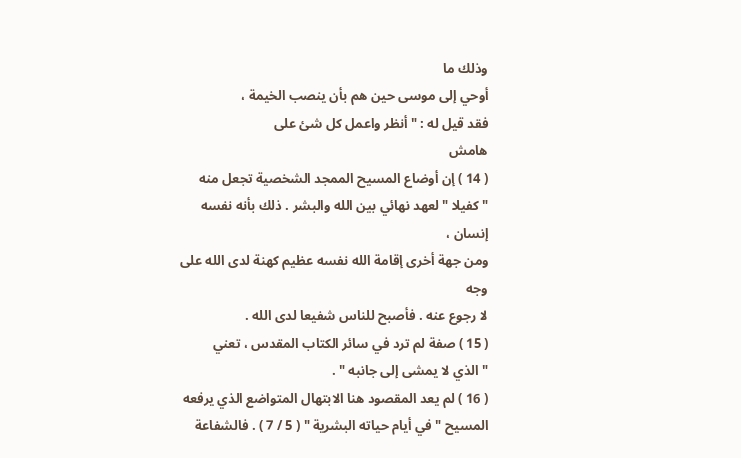وذلك ما
أوحي إلى موسى حين هم بأن ينصب الخيمة ،
فقد قيل له : " أنظر واعمل كل شئ على
هامش
( 14 ) إن أوضاع المسيح الممجد الشخصية تجعل منه
" كفيلا " لعهد نهائي بين الله والبشر . ذلك بأنه نفسه إنسان ،
ومن جهة أخرى إقامة الله نفسه عظيم كهنة لدى الله على وجه
لا رجوع عنه . فأصبح للناس شفيعا لدى الله .
( 15 ) صفة لم ترد في سائر الكتاب المقدس ، تعني
" الذي لا يمشى إلى جانبه " .
( 16 ) لم يعد المقصود هنا الابتهال المتواضع الذي يرفعه
المسيح " في أيام حياته البشرية " ( 5 / 7 ) . فالشفاعة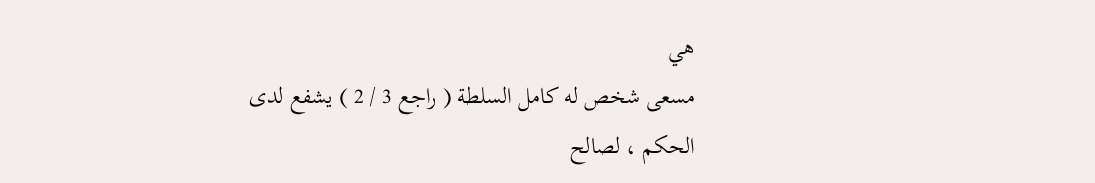هي
مسعى شخص له كامل السلطة ( راجع 3 / 2 ) يشفع لدى
الحكم ، لصالح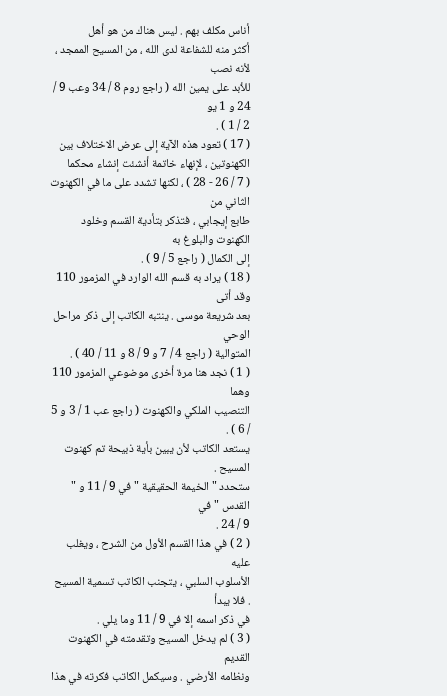أناس مكلف بهم . ليس هناك من هو أهل
أكثر منه للشفاعة لدى الله ، من المسيح الممجد ، لأنه نصب
للأبد على يمين الله ( راجع روم 8 / 34 وعب 9 / 24 و 1 يو
2 / 1 ) .
( 17 ) تعود هذه الآية إلى عرض الاختلاف بين
الكهنوتين ، لإنهاء خاتمة أنشئت إنشاء محكما
( 7 / 26 - 28 ) ، لكنها تشدد على ما في الكهنوت الثاني من
طابع إيجابي ، فتذكر بتأدية القسم وخلود الكهنوت والبلوغ به
إلى الكمال ( راجع 5 / 9 ) .
( 18 ) يراد به قسم الله الوارد في المزمور 110 وقد أتى
بعد شريعة موسى . ينتبه الكاتب إلى ذكر مراحل الوحي
المتوالية ( راجع 4 / 7 و 9 / 8 و 11 / 40 ) .
( 1 ) نجد هنا مرة أخرى موضوعي المزمور 110 وهما
التنصيب الملكي والكهنوت ( راجع عب 1 / 3 و 5 / 6 ) .
يستعد الكاتب لأن يبين بأية ذبيحة تم كهنوت المسيح .
ستحدد " الخيمة الحقيقية " في 9 / 11 و " القدس " في
9 / 24 .
( 2 ) في هذا القسم الأول من الشرح ، ويغلب عليه
الأسلوب السلبي ، يتجنب الكاتب تسمية المسيح . فلا يبدأ
في ذكر اسمه إلا في 9 / 11 وما يلي .
( 3 ) لم يدخل المسيح وتقدمته في الكهنوت القديم
ونظامه الأرضي . وسيكمل الكاتب فكرته في هذا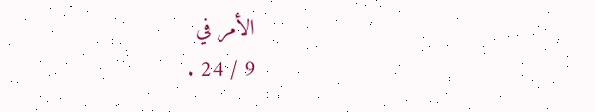الأمر في
9 / 24 .